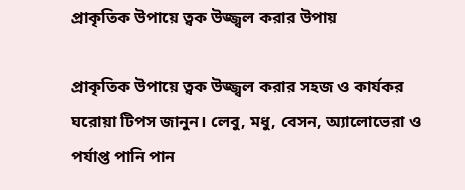প্রাকৃতিক উপায়ে ত্বক উজ্জ্বল করার উপায়

প্রাকৃতিক উপায়ে ত্বক উজ্জ্বল করার সহজ ও কার্যকর ঘরোয়া টিপস জানুন। লেবু, মধু, বেসন, অ্যালোভেরা ও পর্যাপ্ত পানি পান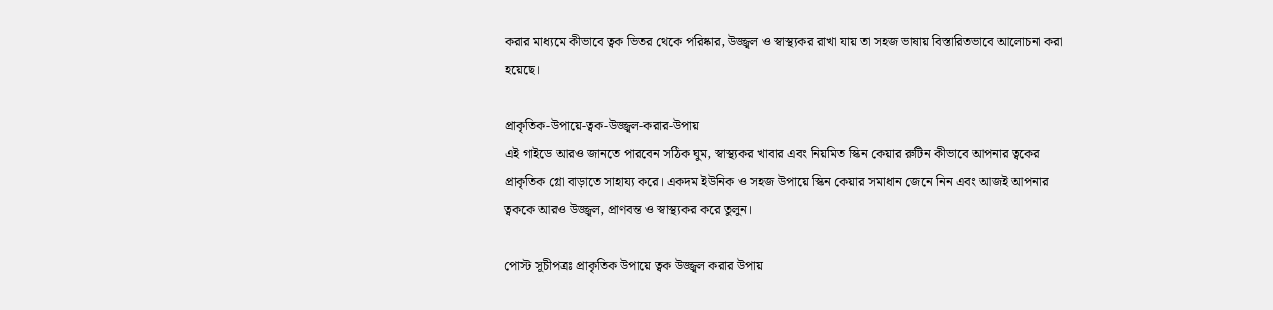করার মাধ্যমে কীভাবে ত্বক ভিতর থেকে পরিষ্কার, উজ্জ্বল ও স্বাস্থ্যকর রাখা যায় তা সহজ ভাষায় বিস্তারিতভাবে আলোচনা করা হয়েছে।

প্রাকৃতিক-উপায়ে-ত্বক-উজ্জ্বল-করার-উপায়
এই গাইডে আরও জানতে পারবেন সঠিক ঘুম, স্বাস্থ্যকর খাবার এবং নিয়মিত স্কিন কেয়ার রুটিন কীভাবে আপনার ত্বকের প্রাকৃতিক গ্লো বাড়াতে সাহায্য করে। একদম ইউনিক ও সহজ উপায়ে স্কিন কেয়ার সমাধান জেনে নিন এবং আজই আপনার ত্বককে আরও উজ্জ্বল, প্রাণবন্ত ও স্বাস্থ্যকর করে তুলুন।

পোস্ট সূচীপত্রঃ প্রাকৃতিক উপায়ে ত্বক উজ্জ্বল করার উপায়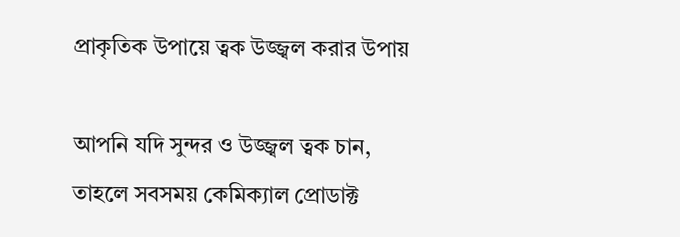প্রাকৃতিক উপায়ে ত্বক উজ্জ্বল করার উপায়

আপনি যদি সুন্দর ও উজ্জ্বল ত্বক চান, তাহলে সবসময় কেমিক্যাল প্রোডাক্ট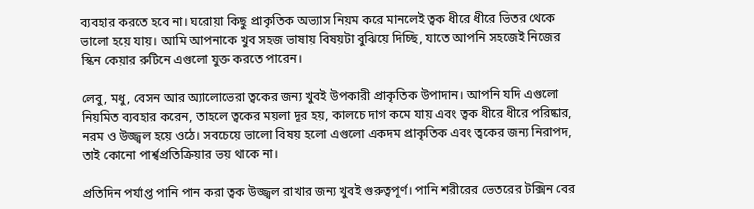ব্যবহার করতে হবে না। ঘরোয়া কিছু প্রাকৃতিক অভ্যাস নিয়ম করে মানলেই ত্বক ধীরে ধীরে ভিতর থেকে ভালো হয়ে যায়। আমি আপনাকে খুব সহজ ভাষায় বিষয়টা বুঝিয়ে দিচ্ছি, যাতে আপনি সহজেই নিজের স্কিন কেয়ার রুটিনে এগুলো যুক্ত করতে পারেন।

লেবু, মধু, বেসন আর অ্যালোভেরা ত্বকের জন্য খুবই উপকারী প্রাকৃতিক উপাদান। আপনি যদি এগুলো নিয়মিত ব্যবহার করেন, তাহলে ত্বকের ময়লা দূর হয়, কালচে দাগ কমে যায় এবং ত্বক ধীরে ধীরে পরিষ্কার, নরম ও উজ্জ্বল হয়ে ওঠে। সবচেয়ে ভালো বিষয় হলো এগুলো একদম প্রাকৃতিক এবং ত্বকের জন্য নিরাপদ, তাই কোনো পার্শ্বপ্রতিক্রিয়ার ভয় থাকে না।

প্রতিদিন পর্যাপ্ত পানি পান করা ত্বক উজ্জ্বল রাখার জন্য খুবই গুরুত্বপূর্ণ। পানি শরীরের ভেতরের টক্সিন বের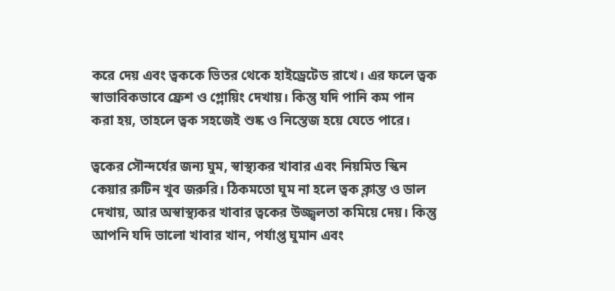করে দেয় এবং ত্বককে ভিতর থেকে হাইড্রেটেড রাখে। এর ফলে ত্বক স্বাভাবিকভাবে ফ্রেশ ও গ্লোয়িং দেখায়। কিন্তু যদি পানি কম পান করা হয়, তাহলে ত্বক সহজেই শুষ্ক ও নিস্তেজ হয়ে যেতে পারে।

ত্বকের সৌন্দর্যের জন্য ঘুম, স্বাস্থ্যকর খাবার এবং নিয়মিত স্কিন কেয়ার রুটিন খুব জরুরি। ঠিকমতো ঘুম না হলে ত্বক ক্লান্ত ও ডাল দেখায়, আর অস্বাস্থ্যকর খাবার ত্বকের উজ্জ্বলতা কমিয়ে দেয়। কিন্তু আপনি যদি ভালো খাবার খান, পর্যাপ্ত ঘুমান এবং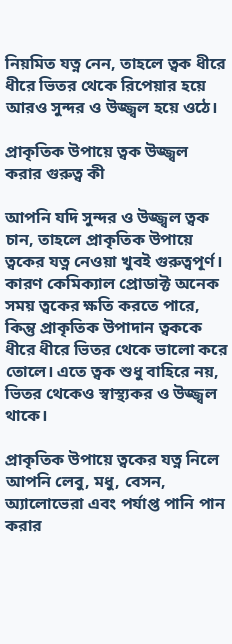নিয়মিত যত্ন নেন, তাহলে ত্বক ধীরে ধীরে ভিতর থেকে রিপেয়ার হয়ে আরও সুন্দর ও উজ্জ্বল হয়ে ওঠে।

প্রাকৃতিক উপায়ে ত্বক উজ্জ্বল করার গুরুত্ব কী

আপনি যদি সুন্দর ও উজ্জ্বল ত্বক চান, তাহলে প্রাকৃতিক উপায়ে ত্বকের যত্ন নেওয়া খুবই গুরুত্বপূর্ণ। কারণ কেমিক্যাল প্রোডাক্ট অনেক সময় ত্বকের ক্ষতি করতে পারে, কিন্তু প্রাকৃতিক উপাদান ত্বককে ধীরে ধীরে ভিতর থেকে ভালো করে তোলে। এতে ত্বক শুধু বাহিরে নয়, ভিতর থেকেও স্বাস্থ্যকর ও উজ্জ্বল থাকে।

প্রাকৃতিক উপায়ে ত্বকের যত্ন নিলে আপনি লেবু, মধু, বেসন, অ্যালোভেরা এবং পর্যাপ্ত পানি পান করার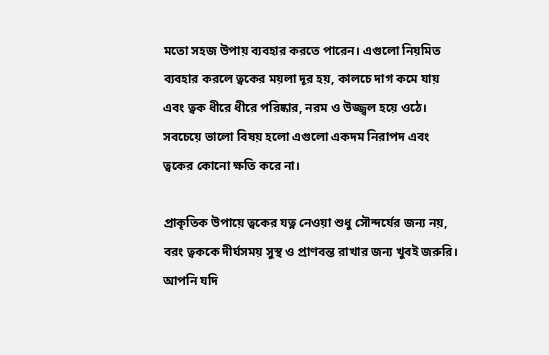মতো সহজ উপায় ব্যবহার করতে পারেন। এগুলো নিয়মিত ব্যবহার করলে ত্বকের ময়লা দূর হয়, কালচে দাগ কমে যায় এবং ত্বক ধীরে ধীরে পরিষ্কার, নরম ও উজ্জ্বল হয়ে ওঠে। সবচেয়ে ভালো বিষয় হলো এগুলো একদম নিরাপদ এবং ত্বকের কোনো ক্ষতি করে না।

প্রাকৃতিক উপায়ে ত্বকের যত্ন নেওয়া শুধু সৌন্দর্যের জন্য নয়, বরং ত্বককে দীর্ঘসময় সুস্থ ও প্রাণবন্ত রাখার জন্য খুবই জরুরি। আপনি যদি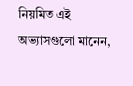নিয়মিত এই অভ্যাসগুলো মানেন,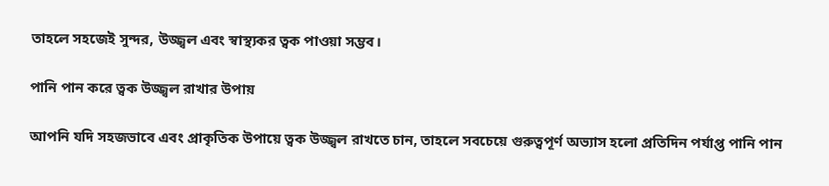তাহলে সহজেই সুন্দর, উজ্জ্বল এবং স্বাস্থ্যকর ত্বক পাওয়া সম্ভব।

পানি পান করে ত্বক উজ্জ্বল রাখার উপায়

আপনি যদি সহজভাবে এবং প্রাকৃতিক উপায়ে ত্বক উজ্জ্বল রাখতে চান, তাহলে সবচেয়ে গুরুত্বপূর্ণ অভ্যাস হলো প্রতিদিন পর্যাপ্ত পানি পান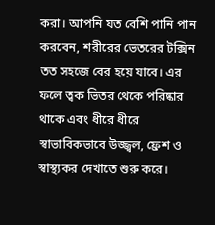করা। আপনি যত বেশি পানি পান করবেন, শরীরের ভেতরের টক্সিন তত সহজে বের হয়ে যাবে। এর ফলে ত্বক ভিতর থেকে পরিষ্কার থাকে এবং ধীরে ধীরে স্বাভাবিকভাবে উজ্জ্বল, ফ্রেশ ও স্বাস্থ্যকর দেখাতে শুরু করে।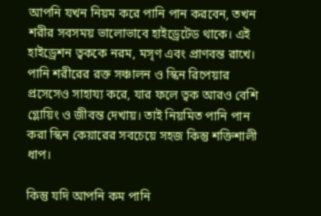আপনি যখন নিয়ম করে পানি পান করবেন, তখন শরীর সবসময় ভালোভাবে হাইড্রেটেড থাকে। এই হাইড্রেশন ত্বককে নরম, মসৃণ এবং প্রাণবন্ত রাখে। পানি শরীরের রক্ত সঞ্চালন ও স্কিন রিপেয়ার প্রসেসেও সাহায্য করে, যার ফলে ত্বক আরও বেশি গ্লোয়িং ও জীবন্ত দেখায়। তাই নিয়মিত পানি পান করা স্কিন কেয়ারের সবচেয়ে সহজ কিন্তু শক্তিশালী ধাপ।

কিন্তু যদি আপনি কম পানি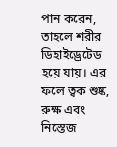পান করেন, তাহলে শরীর ডিহাইড্রেটেড হয়ে যায়। এর ফলে ত্বক শুষ্ক, রুক্ষ এবং নিস্তেজ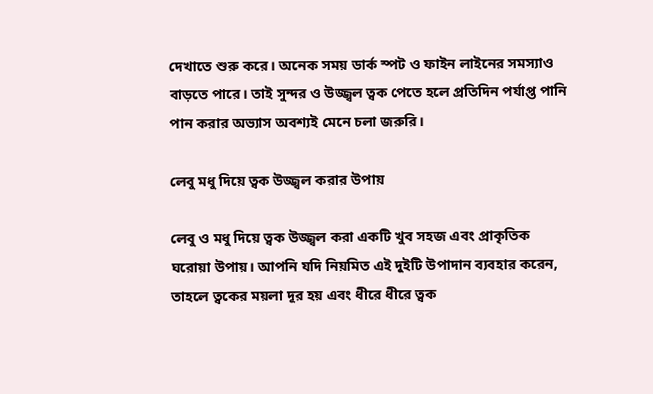দেখাতে শুরু করে। অনেক সময় ডার্ক স্পট ও ফাইন লাইনের সমস্যাও বাড়তে পারে। তাই সুন্দর ও উজ্জ্বল ত্বক পেতে হলে প্রতিদিন পর্যাপ্ত পানি পান করার অভ্যাস অবশ্যই মেনে চলা জরুরি।

লেবু মধু দিয়ে ত্বক উজ্জ্বল করার উপায়

লেবু ও মধু দিয়ে ত্বক উজ্জ্বল করা একটি খুব সহজ এবং প্রাকৃতিক ঘরোয়া উপায়। আপনি যদি নিয়মিত এই দুইটি উপাদান ব্যবহার করেন, তাহলে ত্বকের ময়লা দূর হয় এবং ধীরে ধীরে ত্বক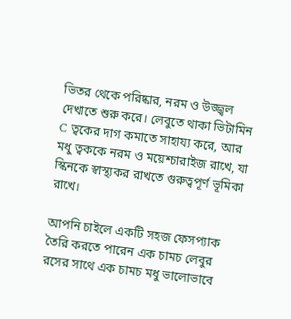ভিতর থেকে পরিষ্কার, নরম ও উজ্জ্বল দেখাতে শুরু করে। লেবুতে থাকা ভিটামিন C ত্বকের দাগ কমাতে সাহায্য করে, আর মধু ত্বককে নরম ও ময়েশ্চারাইজ রাখে, যা স্কিনকে স্বাস্থ্যকর রাখতে গুরুত্বপূর্ণ ভূমিকা রাখে।

আপনি চাইলে একটি সহজ ফেসপ্যাক তৈরি করতে পারেন এক চামচ লেবুর রসের সাথে এক চামচ মধু ভালোভাবে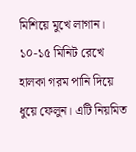মিশিয়ে মুখে লাগান। ১০-১৫ মিনিট রেখে হালকা গরম পানি দিয়ে ধুয়ে ফেলুন। এটি নিয়মিত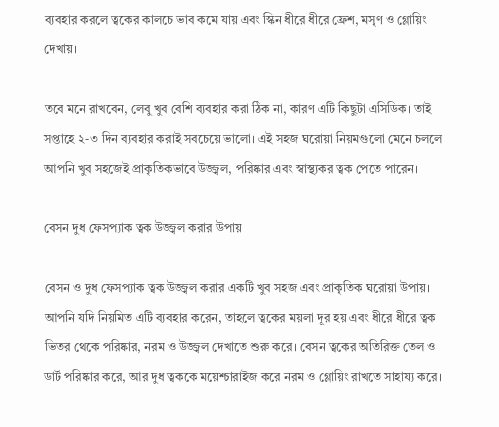ব্যবহার করলে ত্বকের কালচে ভাব কমে যায় এবং স্কিন ধীরে ধীরে ফ্রেশ, মসৃণ ও গ্লোয়িং দেখায়।

তবে মনে রাখবেন, লেবু খুব বেশি ব্যবহার করা ঠিক না, কারণ এটি কিছুটা এসিডিক। তাই সপ্তাহে ২-৩ দিন ব্যবহার করাই সবচেয়ে ভালো। এই সহজ ঘরোয়া নিয়মগুলো মেনে চললে আপনি খুব সহজেই প্রাকৃতিকভাবে উজ্জ্বল, পরিষ্কার এবং স্বাস্থ্যকর ত্বক পেতে পারেন।

বেসন দুধ ফেসপ্যাক ত্বক উজ্জ্বল করার উপায়

বেসন ও দুধ ফেসপ্যাক ত্বক উজ্জ্বল করার একটি খুব সহজ এবং প্রাকৃতিক ঘরোয়া উপায়। আপনি যদি নিয়মিত এটি ব্যবহার করেন, তাহলে ত্বকের ময়লা দূর হয় এবং ধীরে ধীরে ত্বক ভিতর থেকে পরিষ্কার, নরম ও উজ্জ্বল দেখাতে শুরু করে। বেসন ত্বকের অতিরিক্ত তেল ও ডার্ট পরিষ্কার করে, আর দুধ ত্বককে ময়েশ্চারাইজ করে নরম ও গ্লোয়িং রাখতে সাহায্য করে।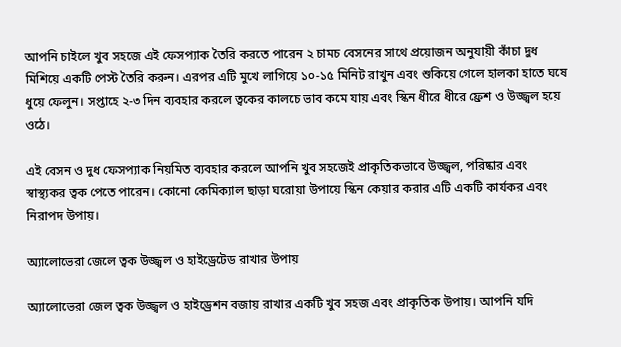আপনি চাইলে খুব সহজে এই ফেসপ্যাক তৈরি করতে পারেন ২ চামচ বেসনের সাথে প্রয়োজন অনুযায়ী কাঁচা দুধ মিশিয়ে একটি পেস্ট তৈরি করুন। এরপর এটি মুখে লাগিয়ে ১০-১৫ মিনিট রাখুন এবং শুকিয়ে গেলে হালকা হাতে ঘষে ধুয়ে ফেলুন। সপ্তাহে ২-৩ দিন ব্যবহার করলে ত্বকের কালচে ভাব কমে যায় এবং স্কিন ধীরে ধীরে ফ্রেশ ও উজ্জ্বল হয়ে ওঠে।

এই বেসন ও দুধ ফেসপ্যাক নিয়মিত ব্যবহার করলে আপনি খুব সহজেই প্রাকৃতিকভাবে উজ্জ্বল, পরিষ্কার এবং স্বাস্থ্যকর ত্বক পেতে পারেন। কোনো কেমিক্যাল ছাড়া ঘরোয়া উপায়ে স্কিন কেয়ার করার এটি একটি কার্যকর এবং নিরাপদ উপায়।

অ্যালোভেরা জেলে ত্বক উজ্জ্বল ও হাইড্রেটেড রাখার উপায়

অ্যালোভেরা জেল ত্বক উজ্জ্বল ও হাইড্রেশন বজায় রাখার একটি খুব সহজ এবং প্রাকৃতিক উপায়। আপনি যদি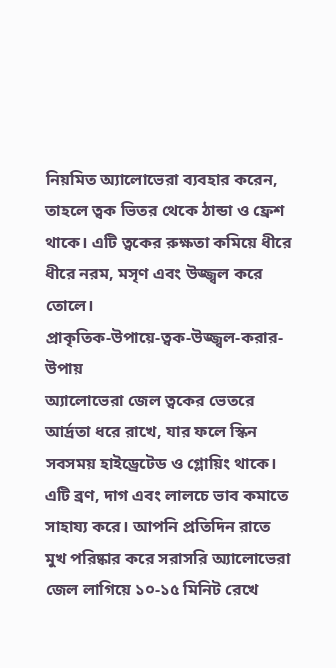নিয়মিত অ্যালোভেরা ব্যবহার করেন, তাহলে ত্বক ভিতর থেকে ঠান্ডা ও ফ্রেশ থাকে। এটি ত্বকের রুক্ষতা কমিয়ে ধীরে ধীরে নরম, মসৃণ এবং উজ্জ্বল করে তোলে।
প্রাকৃতিক-উপায়ে-ত্বক-উজ্জ্বল-করার-উপায়
অ্যালোভেরা জেল ত্বকের ভেতরে আর্দ্রতা ধরে রাখে, যার ফলে স্কিন সবসময় হাইড্রেটেড ও গ্লোয়িং থাকে। এটি ব্রণ, দাগ এবং লালচে ভাব কমাতে সাহায্য করে। আপনি প্রতিদিন রাতে মুখ পরিষ্কার করে সরাসরি অ্যালোভেরা জেল লাগিয়ে ১০-১৫ মিনিট রেখে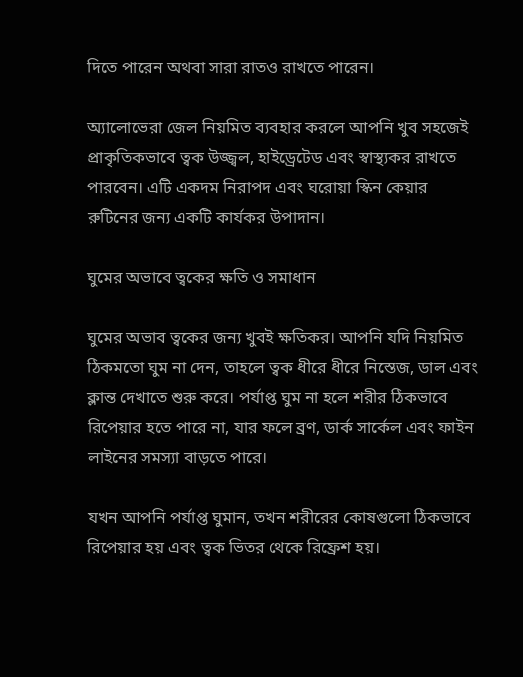দিতে পারেন অথবা সারা রাতও রাখতে পারেন।

অ্যালোভেরা জেল নিয়মিত ব্যবহার করলে আপনি খুব সহজেই প্রাকৃতিকভাবে ত্বক উজ্জ্বল, হাইড্রেটেড এবং স্বাস্থ্যকর রাখতে পারবেন। এটি একদম নিরাপদ এবং ঘরোয়া স্কিন কেয়ার রুটিনের জন্য একটি কার্যকর উপাদান।

ঘুমের অভাবে ত্বকের ক্ষতি ও সমাধান

ঘুমের অভাব ত্বকের জন্য খুবই ক্ষতিকর। আপনি যদি নিয়মিত ঠিকমতো ঘুম না দেন, তাহলে ত্বক ধীরে ধীরে নিস্তেজ, ডাল এবং ক্লান্ত দেখাতে শুরু করে। পর্যাপ্ত ঘুম না হলে শরীর ঠিকভাবে রিপেয়ার হতে পারে না, যার ফলে ব্রণ, ডার্ক সার্কেল এবং ফাইন লাইনের সমস্যা বাড়তে পারে।

যখন আপনি পর্যাপ্ত ঘুমান, তখন শরীরের কোষগুলো ঠিকভাবে রিপেয়ার হয় এবং ত্বক ভিতর থেকে রিফ্রেশ হয়।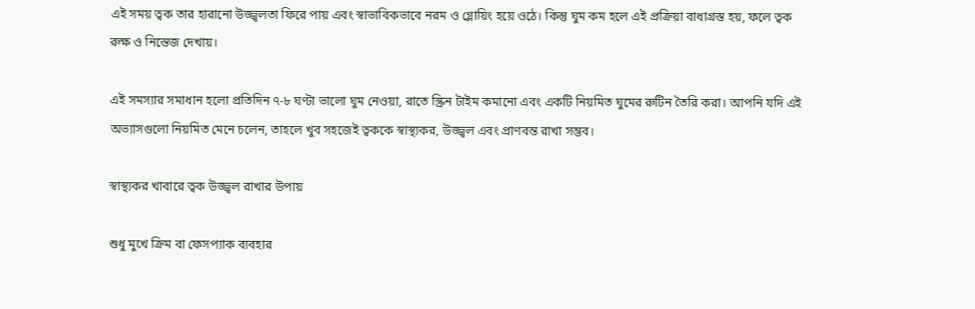এই সময় ত্বক তার হারানো উজ্জ্বলতা ফিরে পায় এবং স্বাভাবিকভাবে নরম ও গ্লোয়িং হয়ে ওঠে। কিন্তু ঘুম কম হলে এই প্রক্রিয়া বাধাগ্রস্ত হয়, ফলে ত্বক রুক্ষ ও নিস্তেজ দেখায়।

এই সমস্যার সমাধান হলো প্রতিদিন ৭-৮ ঘণ্টা ভালো ঘুম নেওয়া, রাতে স্ক্রিন টাইম কমানো এবং একটি নিয়মিত ঘুমের রুটিন তৈরি করা। আপনি যদি এই অভ্যাসগুলো নিয়মিত মেনে চলেন, তাহলে খুব সহজেই ত্বককে স্বাস্থ্যকর, উজ্জ্বল এবং প্রাণবন্ত রাখা সম্ভব।

স্বাস্থ্যকর খাবারে ত্বক উজ্জ্বল রাখার উপায়

শুধু মুখে ক্রিম বা ফেসপ্যাক ব্যবহার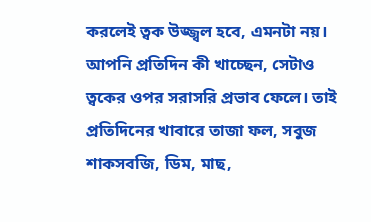করলেই ত্বক উজ্জ্বল হবে, এমনটা নয়। আপনি প্রতিদিন কী খাচ্ছেন, সেটাও ত্বকের ওপর সরাসরি প্রভাব ফেলে। তাই প্রতিদিনের খাবারে তাজা ফল, সবুজ শাকসবজি, ডিম, মাছ,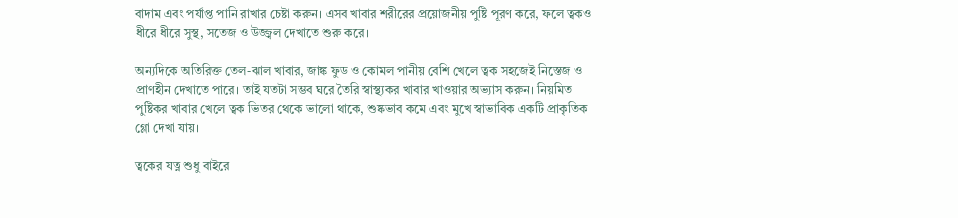বাদাম এবং পর্যাপ্ত পানি রাখার চেষ্টা করুন। এসব খাবার শরীরের প্রয়োজনীয় পুষ্টি পূরণ করে, ফলে ত্বকও ধীরে ধীরে সুস্থ, সতেজ ও উজ্জ্বল দেখাতে শুরু করে।

অন্যদিকে অতিরিক্ত তেল-ঝাল খাবার, জাঙ্ক ফুড ও কোমল পানীয় বেশি খেলে ত্বক সহজেই নিস্তেজ ও প্রাণহীন দেখাতে পারে। তাই যতটা সম্ভব ঘরে তৈরি স্বাস্থ্যকর খাবার খাওয়ার অভ্যাস করুন। নিয়মিত পুষ্টিকর খাবার খেলে ত্বক ভিতর থেকে ভালো থাকে, শুষ্কভাব কমে এবং মুখে স্বাভাবিক একটি প্রাকৃতিক গ্লো দেখা যায়।

ত্বকের যত্ন শুধু বাইরে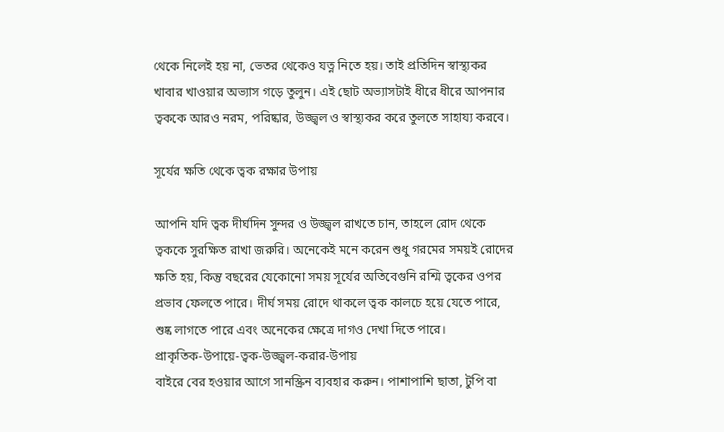থেকে নিলেই হয় না, ভেতর থেকেও যত্ন নিতে হয়। তাই প্রতিদিন স্বাস্থ্যকর খাবার খাওয়ার অভ্যাস গড়ে তুলুন। এই ছোট অভ্যাসটাই ধীরে ধীরে আপনার ত্বককে আরও নরম, পরিষ্কার, উজ্জ্বল ও স্বাস্থ্যকর করে তুলতে সাহায্য করবে।

সূর্যের ক্ষতি থেকে ত্বক রক্ষার উপায়

আপনি যদি ত্বক দীর্ঘদিন সুন্দর ও উজ্জ্বল রাখতে চান, তাহলে রোদ থেকে ত্বককে সুরক্ষিত রাখা জরুরি। অনেকেই মনে করেন শুধু গরমের সময়ই রোদের ক্ষতি হয়, কিন্তু বছরের যেকোনো সময় সূর্যের অতিবেগুনি রশ্মি ত্বকের ওপর প্রভাব ফেলতে পারে। দীর্ঘ সময় রোদে থাকলে ত্বক কালচে হয়ে যেতে পারে, শুষ্ক লাগতে পারে এবং অনেকের ক্ষেত্রে দাগও দেখা দিতে পারে।
প্রাকৃতিক-উপায়ে-ত্বক-উজ্জ্বল-করার-উপায়
বাইরে বের হওয়ার আগে সানস্ক্রিন ব্যবহার করুন। পাশাপাশি ছাতা, টুপি বা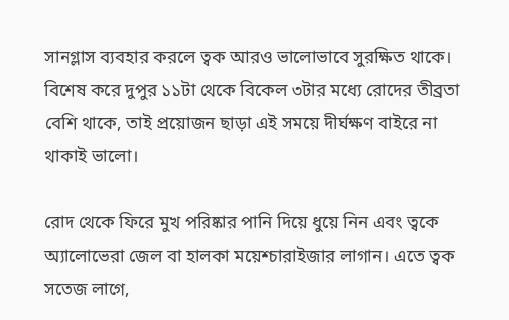সানগ্লাস ব্যবহার করলে ত্বক আরও ভালোভাবে সুরক্ষিত থাকে। বিশেষ করে দুপুর ১১টা থেকে বিকেল ৩টার মধ্যে রোদের তীব্রতা বেশি থাকে, তাই প্রয়োজন ছাড়া এই সময়ে দীর্ঘক্ষণ বাইরে না থাকাই ভালো।

রোদ থেকে ফিরে মুখ পরিষ্কার পানি দিয়ে ধুয়ে নিন এবং ত্বকে অ্যালোভেরা জেল বা হালকা ময়েশ্চারাইজার লাগান। এতে ত্বক সতেজ লাগে,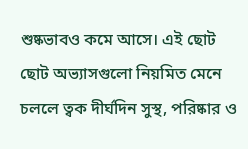শুষ্কভাবও কমে আসে। এই ছোট ছোট অভ্যাসগুলো নিয়মিত মেনে চললে ত্বক দীর্ঘদিন সুস্থ, পরিষ্কার ও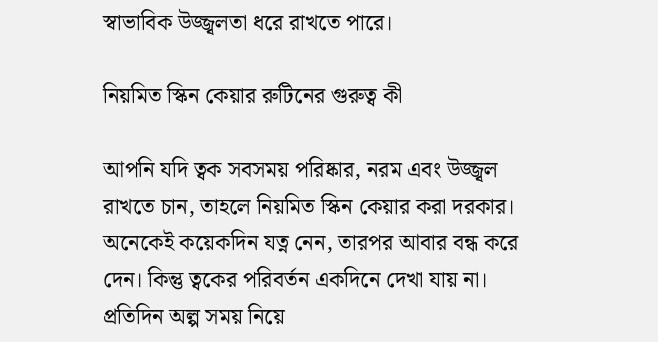স্বাভাবিক উজ্জ্বলতা ধরে রাখতে পারে।

নিয়মিত স্কিন কেয়ার রুটিনের গুরুত্ব কী

আপনি যদি ত্বক সবসময় পরিষ্কার, নরম এবং উজ্জ্বল রাখতে চান, তাহলে নিয়মিত স্কিন কেয়ার করা দরকার। অনেকেই কয়েকদিন যত্ন নেন, তারপর আবার বন্ধ করে দেন। কিন্তু ত্বকের পরিবর্তন একদিনে দেখা যায় না। প্রতিদিন অল্প সময় নিয়ে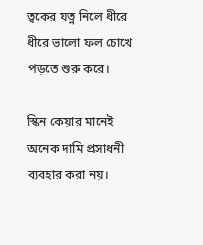ত্বকের যত্ন নিলে ধীরে ধীরে ভালো ফল চোখে পড়তে শুরু করে।

স্কিন কেয়ার মানেই অনেক দামি প্রসাধনী ব্যবহার করা নয়।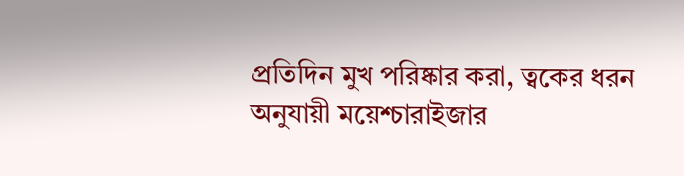প্রতিদিন মুখ পরিষ্কার করা, ত্বকের ধরন অনুযায়ী ময়েশ্চারাইজার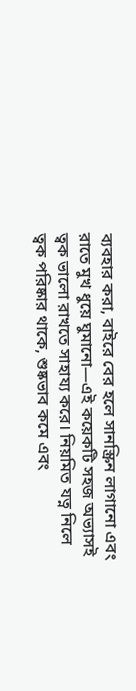ব্যবহার করা, বাইরে বের হলে সানস্ক্রিন লাগানো এবং রাতে মুখ ধুয়ে ঘুমানো—এই কয়েকটি সহজ অভ্যাসই ত্বক ভালো রাখতে সাহায্য করে। নিয়মিত যত্ন নিলে ত্বক পরিষ্কার থাকে, শুষ্কভাব কমে এবং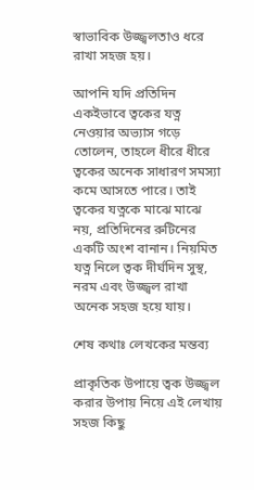স্বাভাবিক উজ্জ্বলতাও ধরে রাখা সহজ হয়।

আপনি যদি প্রতিদিন একইভাবে ত্বকের যত্ন নেওয়ার অভ্যাস গড়ে তোলেন, তাহলে ধীরে ধীরে ত্বকের অনেক সাধারণ সমস্যা কমে আসতে পারে। তাই ত্বকের যত্নকে মাঝে মাঝে নয়, প্রতিদিনের রুটিনের একটি অংশ বানান। নিয়মিত যত্ন নিলে ত্বক দীর্ঘদিন সুস্থ, নরম এবং উজ্জ্বল রাখা অনেক সহজ হয়ে যায়।

শেষ কথাঃ লেখকের মন্তব্য

প্রাকৃতিক উপায়ে ত্বক উজ্জ্বল করার উপায় নিয়ে এই লেখায় সহজ কিছু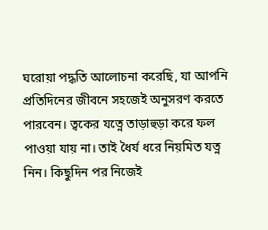ঘরোয়া পদ্ধতি আলোচনা করেছি, যা আপনি প্রতিদিনের জীবনে সহজেই অনুসরণ করতে পারবেন। ত্বকের যত্নে তাড়াহুড়া করে ফল পাওয়া যায় না। তাই ধৈর্য ধরে নিয়মিত যত্ন নিন। কিছুদিন পর নিজেই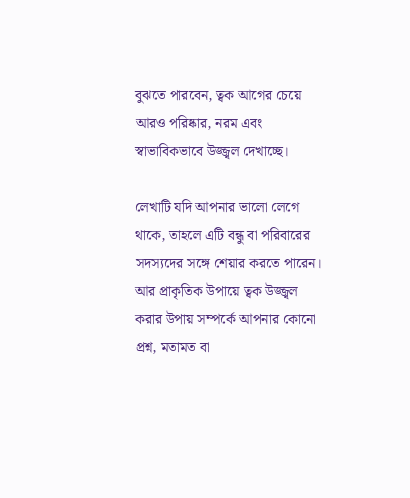বুঝতে পারবেন, ত্বক আগের চেয়ে আরও পরিষ্কার, নরম এবং স্বাভাবিকভাবে উজ্জ্বল দেখাচ্ছে।

লেখাটি যদি আপনার ভালো লেগে থাকে, তাহলে এটি বন্ধু বা পরিবারের সদস্যদের সঙ্গে শেয়ার করতে পারেন। আর প্রাকৃতিক উপায়ে ত্বক উজ্জ্বল করার উপায় সম্পর্কে আপনার কোনো প্রশ্ন, মতামত বা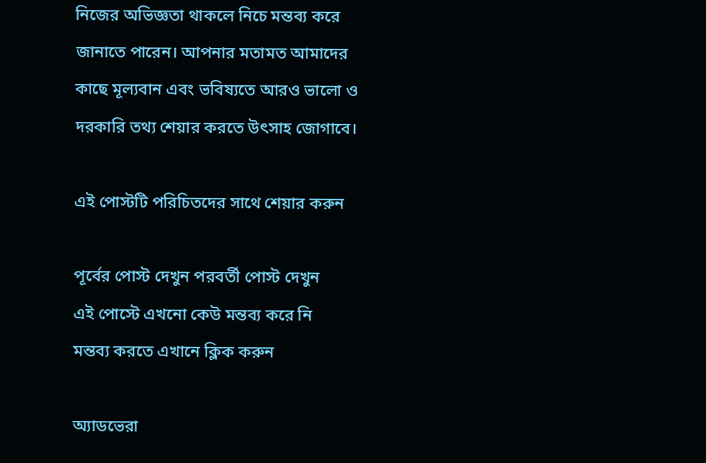নিজের অভিজ্ঞতা থাকলে নিচে মন্তব্য করে জানাতে পারেন। আপনার মতামত আমাদের কাছে মূল্যবান এবং ভবিষ্যতে আরও ভালো ও দরকারি তথ্য শেয়ার করতে উৎসাহ জোগাবে।

এই পোস্টটি পরিচিতদের সাথে শেয়ার করুন

পূর্বের পোস্ট দেখুন পরবর্তী পোস্ট দেখুন
এই পোস্টে এখনো কেউ মন্তব্য করে নি
মন্তব্য করতে এখানে ক্লিক করুন

অ্যাডভেরা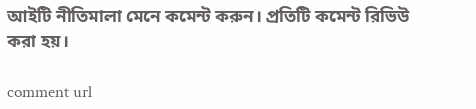আইটি নীতিমালা মেনে কমেন্ট করুন। প্রতিটি কমেন্ট রিভিউ করা হয়।

comment url